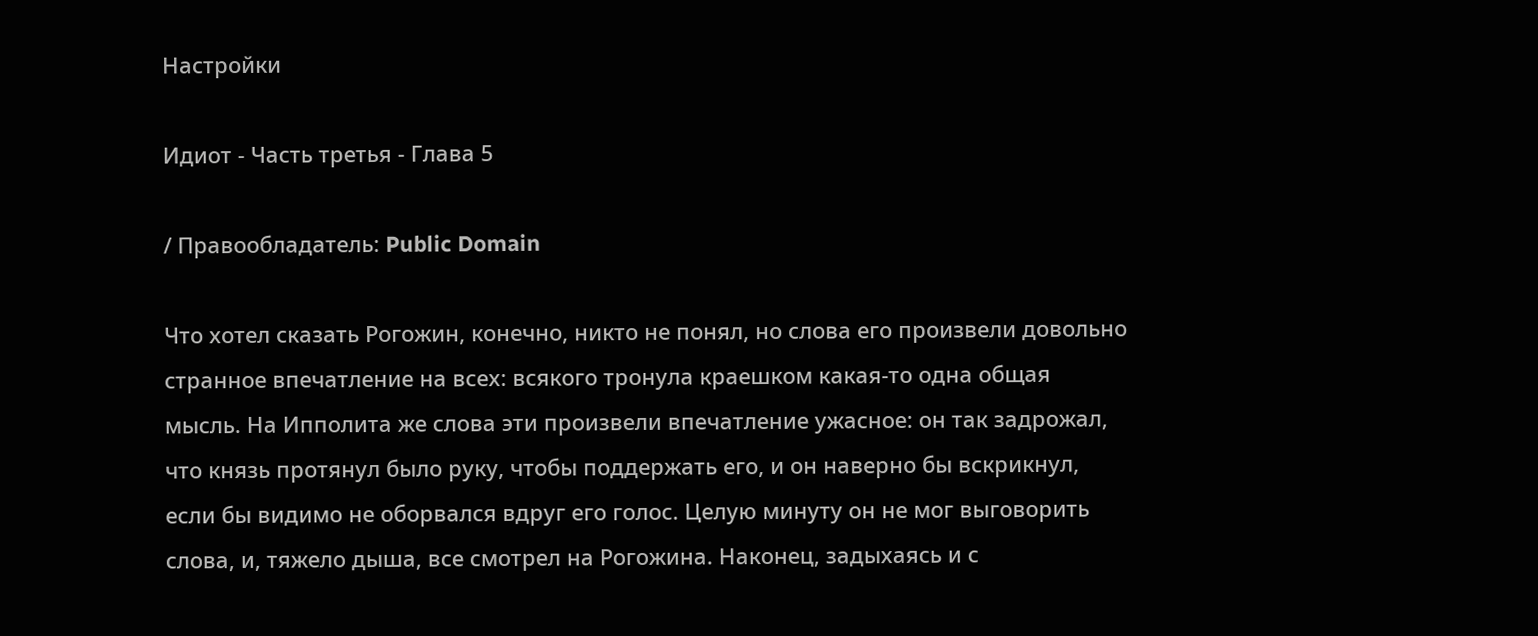Настройки

Идиот - Часть третья - Глава 5

/ Правообладатель: Public Domain

Что хотел сказать Рогожин, конечно, никто не понял, но слова его произвели довольно странное впечатление на всех: всякого тронула краешком какая-то одна общая мысль. На Ипполита же слова эти произвели впечатление ужасное: он так задрожал, что князь протянул было руку, чтобы поддержать его, и он наверно бы вскрикнул, если бы видимо не оборвался вдруг его голос. Целую минуту он не мог выговорить слова, и, тяжело дыша, все смотрел на Рогожина. Наконец, задыхаясь и с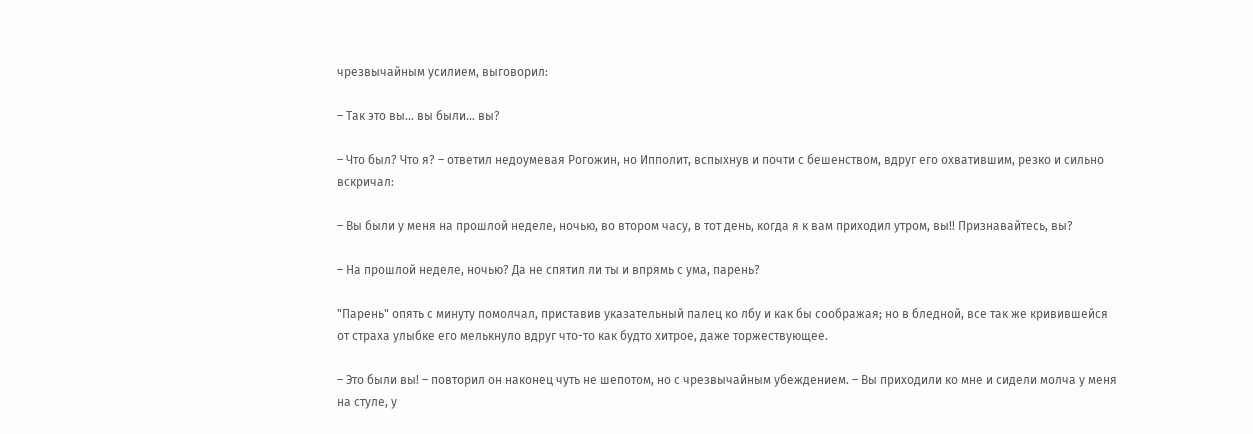чрезвычайным усилием, выговорил:

– Так это вы... вы были... вы?

– Что был? Что я? – ответил недоумевая Рогожин, но Ипполит, вспыхнув и почти с бешенством, вдруг его охватившим, резко и сильно вскричал:

– Вы были у меня на прошлой неделе, ночью, во втором часу, в тот день, когда я к вам приходил утром, вы!! Признавайтесь, вы?

– На прошлой неделе, ночью? Да не спятил ли ты и впрямь с ума, парень?

"Парень" опять с минуту помолчал, приставив указательный палец ко лбу и как бы соображая; но в бледной, все так же кривившейся от страха улыбке его мелькнуло вдруг что-то как будто хитрое, даже торжествующее.

– Это были вы! – повторил он наконец чуть не шепотом, но с чрезвычайным убеждением. – Вы приходили ко мне и сидели молча у меня на стуле, у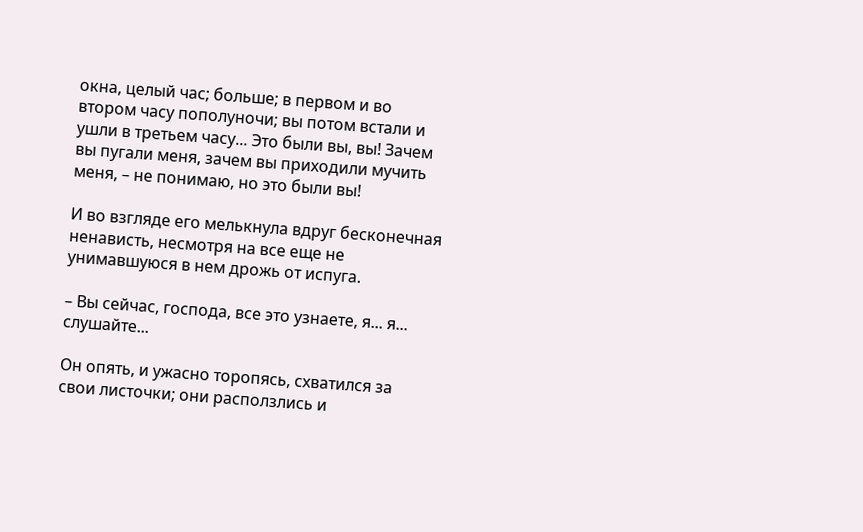окна, целый час; больше; в первом и во втором часу пополуночи; вы потом встали и ушли в третьем часу... Это были вы, вы! Зачем вы пугали меня, зачем вы приходили мучить меня, – не понимаю, но это были вы!

И во взгляде его мелькнула вдруг бесконечная ненависть, несмотря на все еще не унимавшуюся в нем дрожь от испуга.

– Вы сейчас, господа, все это узнаете, я... я... слушайте...

Он опять, и ужасно торопясь, схватился за свои листочки; они расползлись и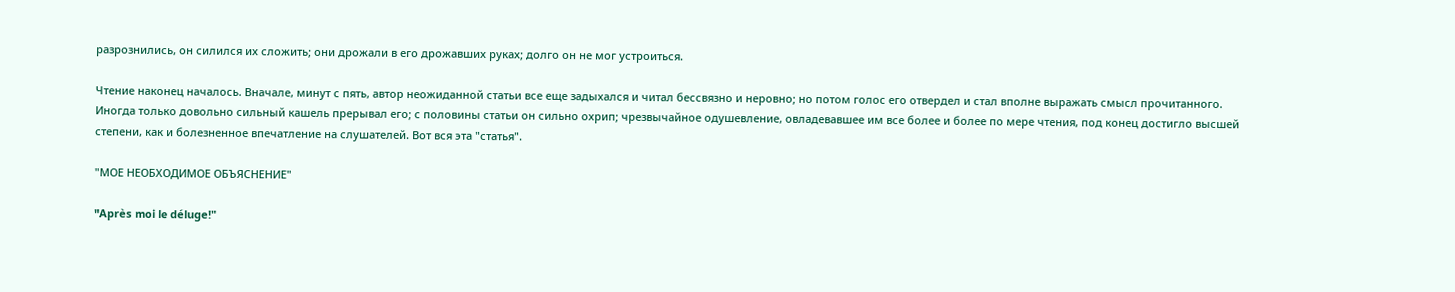разрознились, он силился их сложить; они дрожали в его дрожавших руках; долго он не мог устроиться.

Чтение наконец началось. Вначале, минут с пять, автор неожиданной статьи все еще задыхался и читал бессвязно и неровно; но потом голос его отвердел и стал вполне выражать смысл прочитанного. Иногда только довольно сильный кашель прерывал его; с половины статьи он сильно охрип; чрезвычайное одушевление, овладевавшее им все более и более по мере чтения, под конец достигло высшей степени, как и болезненное впечатление на слушателей. Вот вся эта "статья".

"МОЕ НЕОБХОДИМОЕ ОБЪЯСНЕНИЕ"

"Après moi le déluge!"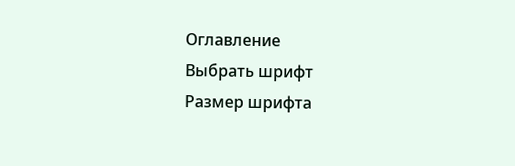Оглавление
Выбрать шрифт
Размер шрифта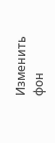Изменить фон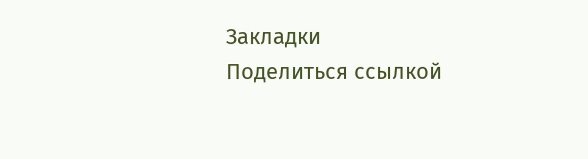Закладки
Поделиться ссылкой